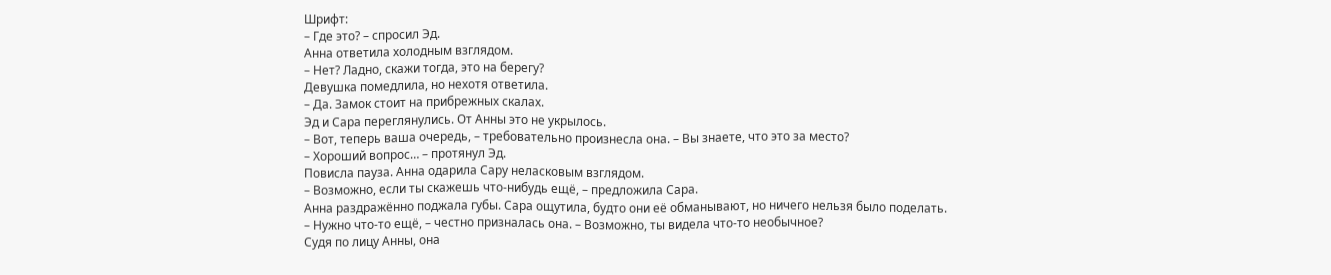Шрифт:
– Где это? – спросил Эд.
Анна ответила холодным взглядом.
– Нет? Ладно, скажи тогда, это на берегу?
Девушка помедлила, но нехотя ответила.
– Да. Замок стоит на прибрежных скалах.
Эд и Сара переглянулись. От Анны это не укрылось.
– Вот, теперь ваша очередь, – требовательно произнесла она. – Вы знаете, что это за место?
– Хороший вопрос… – протянул Эд.
Повисла пауза. Анна одарила Сару неласковым взглядом.
– Возможно, если ты скажешь что-нибудь ещё, – предложила Сара.
Анна раздражённо поджала губы. Сара ощутила, будто они её обманывают, но ничего нельзя было поделать.
– Нужно что-то ещё, – честно призналась она. – Возможно, ты видела что-то необычное?
Судя по лицу Анны, она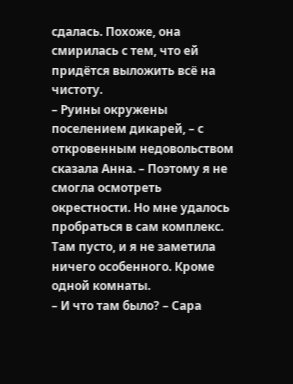сдалась. Похоже, она смирилась с тем, что ей придётся выложить всё на чистоту.
– Руины окружены поселением дикарей, – с откровенным недовольством сказала Анна. – Поэтому я не смогла осмотреть окрестности. Но мне удалось пробраться в сам комплекс. Там пусто, и я не заметила ничего особенного. Кроме одной комнаты.
– И что там было? – Сара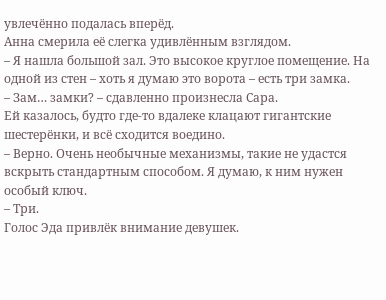увлечённо подалась вперёд.
Анна смерила её слегка удивлённым взглядом.
– Я нашла большой зал. Это высокое круглое помещение. На одной из стен – хоть я думаю это ворота – есть три замка.
– Зам… замки? – сдавленно произнесла Сара.
Ей казалось, будто где-то вдалеке клацают гигантские шестерёнки, и всё сходится воедино.
– Верно. Очень необычные механизмы, такие не удастся вскрыть стандартным способом. Я думаю, к ним нужен особый ключ.
– Три.
Голос Эда привлёк внимание девушек.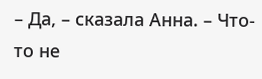– Да, – сказала Анна. – Что-то не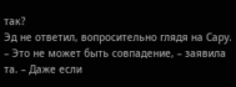так?
Эд не ответил, вопросительно глядя на Сару.
– Это не может быть совпадение, – заявила та. – Даже если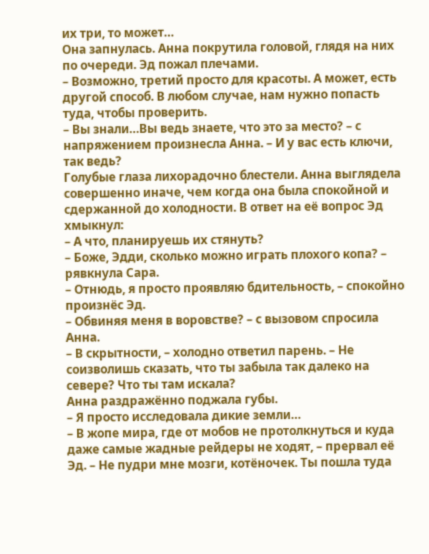их три, то может…
Она запнулась. Анна покрутила головой, глядя на них по очереди. Эд пожал плечами.
– Возможно, третий просто для красоты. А может, есть другой способ. В любом случае, нам нужно попасть туда, чтобы проверить.
– Вы знали…Вы ведь знаете, что это за место? – с напряжением произнесла Анна. – И у вас есть ключи, так ведь?
Голубые глаза лихорадочно блестели. Анна выглядела совершенно иначе, чем когда она была спокойной и сдержанной до холодности. В ответ на её вопрос Эд хмыкнул:
– А что, планируешь их стянуть?
– Боже, Эдди, сколько можно играть плохого копа? – рявкнула Сара.
– Отнюдь, я просто проявляю бдительность, – спокойно произнёс Эд.
– Обвиняя меня в воровстве? – с вызовом спросила Анна.
– В скрытности, – холодно ответил парень. – Не соизволишь сказать, что ты забыла так далеко на севере? Что ты там искала?
Анна раздражённо поджала губы.
– Я просто исследовала дикие земли…
– В жопе мира, где от мобов не протолкнуться и куда даже самые жадные рейдеры не ходят, – прервал её Эд. – Не пудри мне мозги, котёночек. Ты пошла туда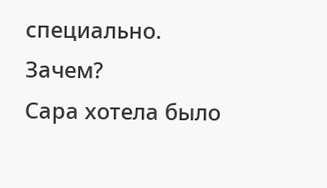специально. Зачем?
Сара хотела было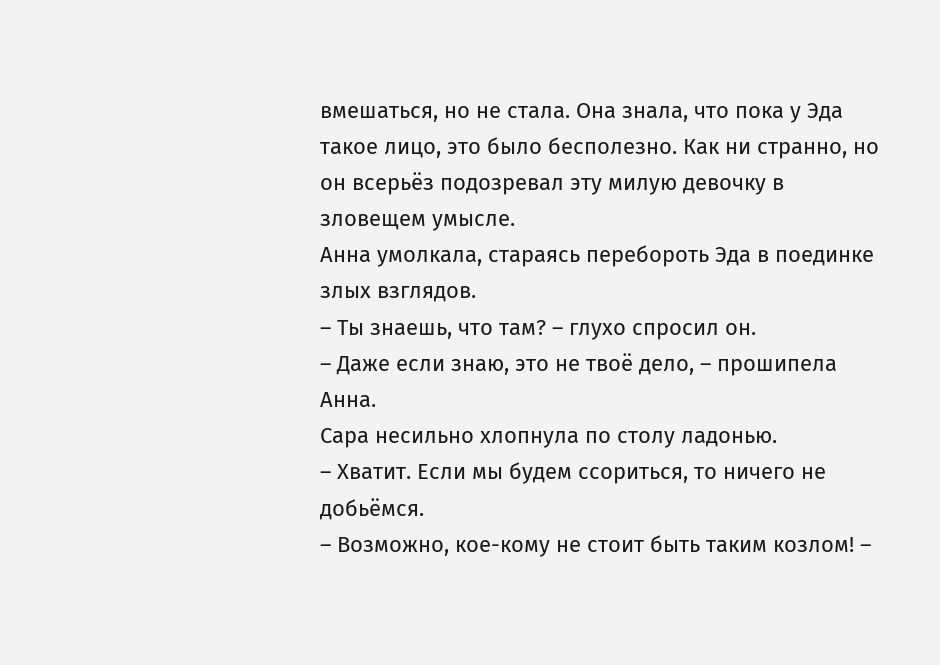вмешаться, но не стала. Она знала, что пока у Эда такое лицо, это было бесполезно. Как ни странно, но он всерьёз подозревал эту милую девочку в зловещем умысле.
Анна умолкала, стараясь перебороть Эда в поединке злых взглядов.
– Ты знаешь, что там? – глухо спросил он.
– Даже если знаю, это не твоё дело, – прошипела Анна.
Сара несильно хлопнула по столу ладонью.
– Хватит. Если мы будем ссориться, то ничего не добьёмся.
– Возможно, кое-кому не стоит быть таким козлом! –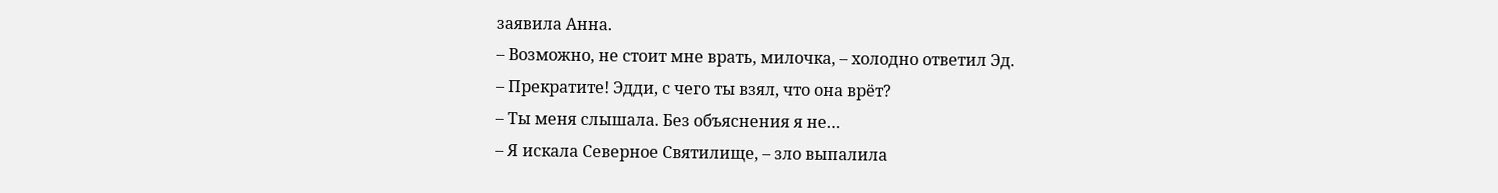заявила Анна.
– Возможно, не стоит мне врать, милочка, – холодно ответил Эд.
– Прекратите! Эдди, с чего ты взял, что она врёт?
– Ты меня слышала. Без объяснения я не…
– Я искала Северное Святилище, – зло выпалила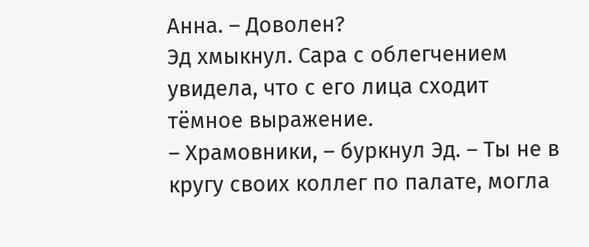Анна. – Доволен?
Эд хмыкнул. Сара с облегчением увидела, что с его лица сходит тёмное выражение.
– Храмовники, – буркнул Эд. – Ты не в кругу своих коллег по палате, могла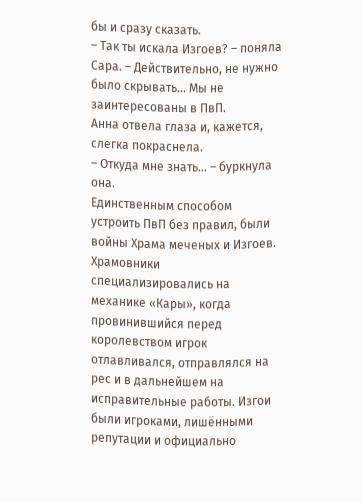бы и сразу сказать.
– Так ты искала Изгоев? – поняла Сара. – Действительно, не нужно было скрывать… Мы не заинтересованы в ПвП.
Анна отвела глаза и, кажется, слегка покраснела.
– Откуда мне знать… – буркнула она.
Единственным способом устроить ПвП без правил, были войны Храма меченых и Изгоев. Храмовники специализировались на механике «Кары», когда провинившийся перед королевством игрок отлавливался, отправлялся на рес и в дальнейшем на исправительные работы. Изгои были игроками, лишёнными репутации и официально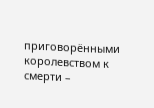приговорёнными королевством к смерти –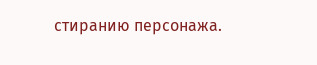стиранию персонажа.